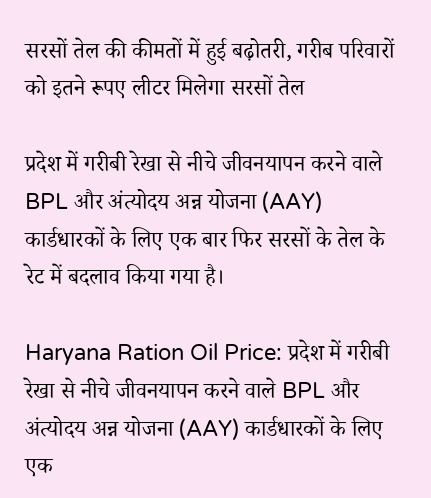सरसों तेल की कीमतों में हुई बढ़ोतरी, गरीब परिवारों को इतने रूपए लीटर मिलेगा सरसों तेल

प्रदेश में गरीबी रेखा से नीचे जीवनयापन करने वाले BPL और अंत्योदय अन्न योजना (AAY) कार्डधारकों के लिए एक बार फिर सरसों के तेल के रेट में बदलाव किया गया है।

Haryana Ration Oil Price: प्रदेश में गरीबी रेखा से नीचे जीवनयापन करने वाले BPL और अंत्योदय अन्न योजना (AAY) कार्डधारकों के लिए एक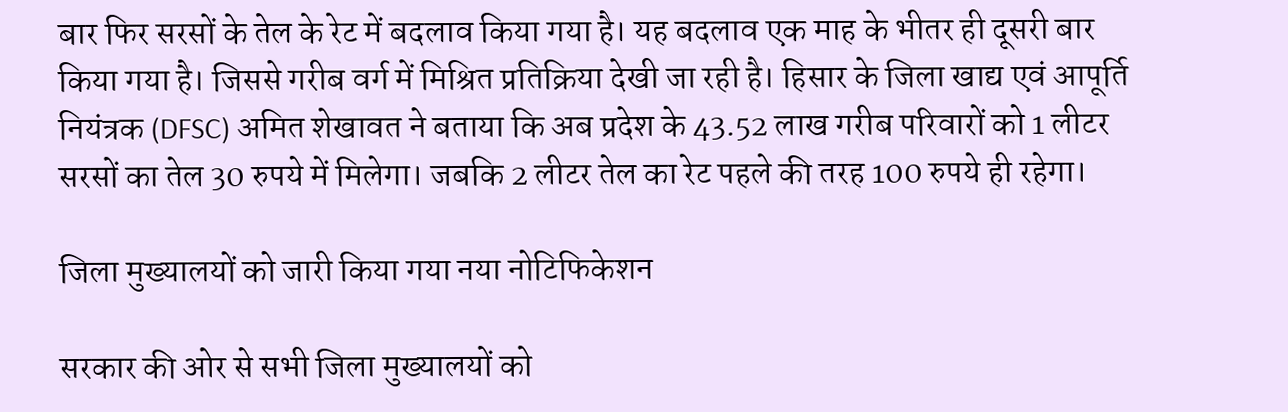बार फिर सरसों के तेल के रेट में बदलाव किया गया है। यह बदलाव एक माह के भीतर ही दूसरी बार किया गया है। जिससे गरीब वर्ग में मिश्रित प्रतिक्रिया देखी जा रही है। हिसार के जिला खाद्य एवं आपूर्ति नियंत्रक (DFSC) अमित शेखावत ने बताया कि अब प्रदेश के 43.52 लाख गरीब परिवारों को 1 लीटर सरसों का तेल 30 रुपये में मिलेगा। जबकि 2 लीटर तेल का रेट पहले की तरह 100 रुपये ही रहेगा।

जिला मुख्यालयों को जारी किया गया नया नोटिफिकेशन

सरकार की ओर से सभी जिला मुख्यालयों को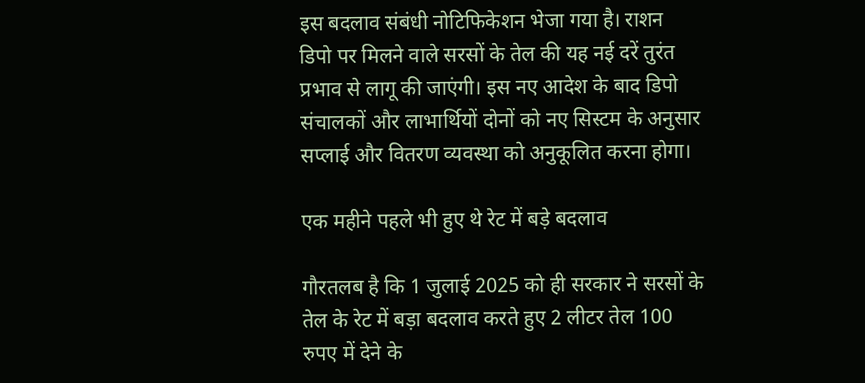इस बदलाव संबंधी नोटिफिकेशन भेजा गया है। राशन डिपो पर मिलने वाले सरसों के तेल की यह नई दरें तुरंत प्रभाव से लागू की जाएंगी। इस नए आदेश के बाद डिपो संचालकों और लाभार्थियों दोनों को नए सिस्टम के अनुसार सप्लाई और वितरण व्यवस्था को अनुकूलित करना होगा।

एक महीने पहले भी हुए थे रेट में बड़े बदलाव

गौरतलब है कि 1 जुलाई 2025 को ही सरकार ने सरसों के तेल के रेट में बड़ा बदलाव करते हुए 2 लीटर तेल 100 रुपए में देने के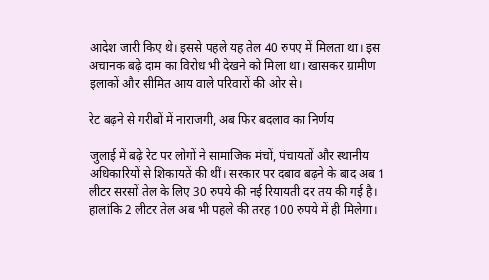आदेश जारी किए थे। इससे पहले यह तेल 40 रुपए में मिलता था। इस अचानक बढ़े दाम का विरोध भी देखने को मिला था। खासकर ग्रामीण इलाकों और सीमित आय वाले परिवारों की ओर से।

रेट बढ़ने से गरीबों में नाराजगी, अब फिर बदलाव का निर्णय

जुलाई में बढ़े रेट पर लोगों ने सामाजिक मंचों, पंचायतों और स्थानीय अधिकारियों से शिकायतें की थीं। सरकार पर दबाव बढ़ने के बाद अब 1 लीटर सरसों तेल के लिए 30 रुपये की नई रियायती दर तय की गई है। हालांकि 2 लीटर तेल अब भी पहले की तरह 100 रुपये में ही मिलेगा।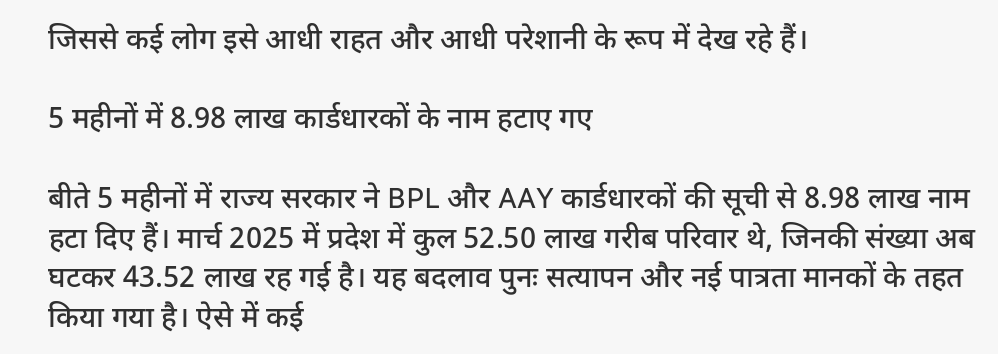जिससे कई लोग इसे आधी राहत और आधी परेशानी के रूप में देख रहे हैं।

5 महीनों में 8.98 लाख कार्डधारकों के नाम हटाए गए

बीते 5 महीनों में राज्य सरकार ने BPL और AAY कार्डधारकों की सूची से 8.98 लाख नाम हटा दिए हैं। मार्च 2025 में प्रदेश में कुल 52.50 लाख गरीब परिवार थे, जिनकी संख्या अब घटकर 43.52 लाख रह गई है। यह बदलाव पुनः सत्यापन और नई पात्रता मानकों के तहत किया गया है। ऐसे में कई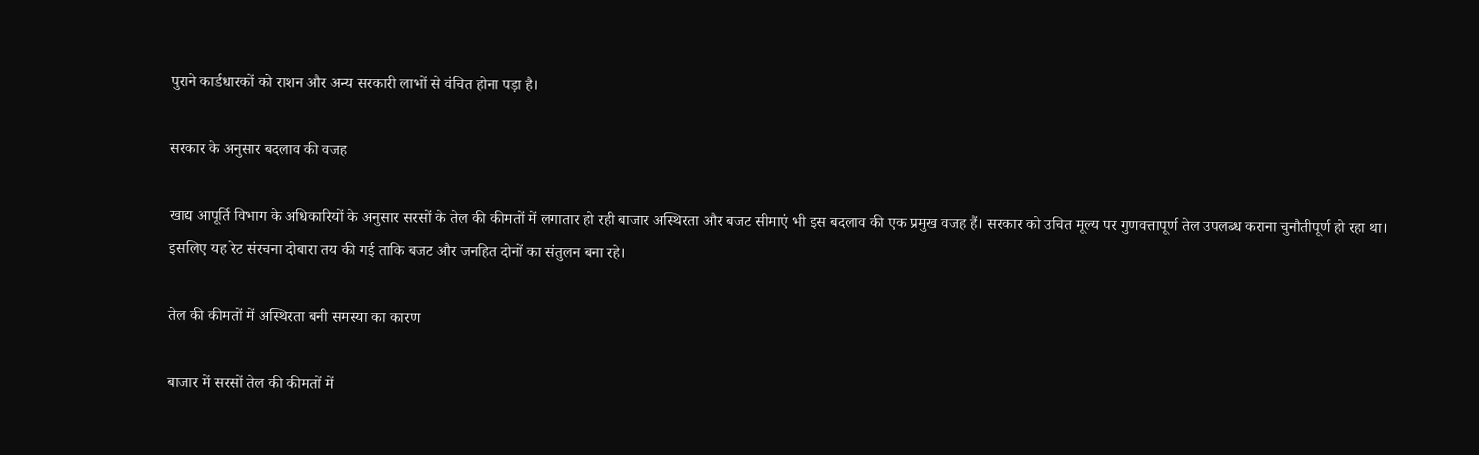पुराने कार्डधारकों को राशन और अन्य सरकारी लाभों से वंचित होना पड़ा है।

सरकार के अनुसार बदलाव की वजह

खाद्य आपूर्ति विभाग के अधिकारियों के अनुसार सरसों के तेल की कीमतों में लगातार हो रही बाजार अस्थिरता और बजट सीमाएं भी इस बदलाव की एक प्रमुख वजह हैं। सरकार को उचित मूल्य पर गुणवत्तापूर्ण तेल उपलब्ध कराना चुनौतीपूर्ण हो रहा था। इसलिए यह रेट संरचना दोबारा तय की गई ताकि बजट और जनहित दोनों का संतुलन बना रहे।

तेल की कीमतों में अस्थिरता बनी समस्या का कारण

बाजार में सरसों तेल की कीमतों में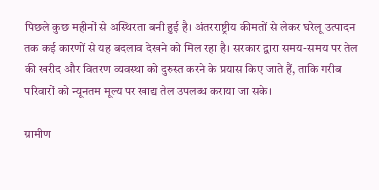पिछले कुछ महीनों से अस्थिरता बनी हुई है। अंतरराष्ट्रीय कीमतों से लेकर घरेलू उत्पादन तक कई कारणों से यह बदलाव देखने को मिल रहा है। सरकार द्वारा समय-समय पर तेल की खरीद और वितरण व्यवस्था को दुरुस्त करने के प्रयास किए जाते हैं, ताकि गरीब परिवारों को न्यूनतम मूल्य पर खाद्य तेल उपलब्ध कराया जा सके।

ग्रामीण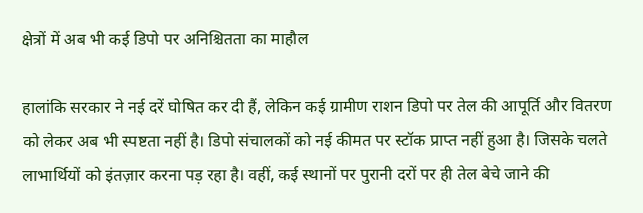क्षेत्रों में अब भी कई डिपो पर अनिश्चितता का माहौल

हालांकि सरकार ने नई दरें घोषित कर दी हैं, लेकिन कई ग्रामीण राशन डिपो पर तेल की आपूर्ति और वितरण को लेकर अब भी स्पष्टता नहीं है। डिपो संचालकों को नई कीमत पर स्टॉक प्राप्त नहीं हुआ है। जिसके चलते लाभार्थियों को इंतज़ार करना पड़ रहा है। वहीं, कई स्थानों पर पुरानी दरों पर ही तेल बेचे जाने की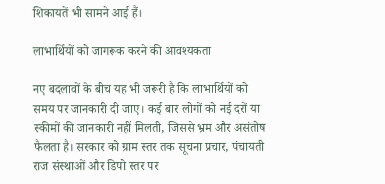शिकायतें भी सामने आई हैं।

लाभार्थियों को जागरूक करने की आवश्यकता

नए बदलावों के बीच यह भी जरूरी है कि लाभार्थियों को समय पर जानकारी दी जाए। कई बार लोगों को नई दरों या स्कीमों की जानकारी नहीं मिलती, जिससे भ्रम और असंतोष फैलता है। सरकार को ग्राम स्तर तक सूचना प्रचार, पंचायती राज संस्थाओं और डिपो स्तर पर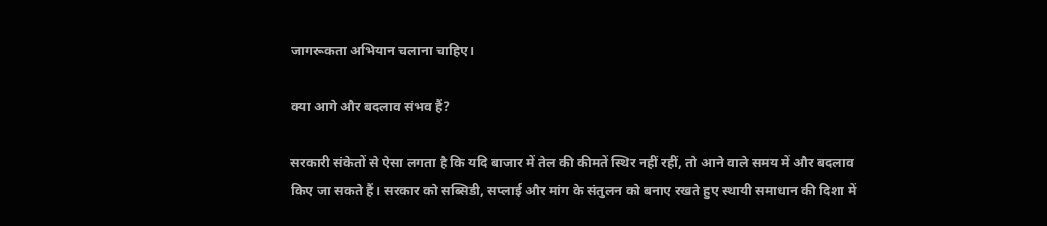जागरूकता अभियान चलाना चाहिए।

क्या आगे और बदलाव संभव हैं?

सरकारी संकेतों से ऐसा लगता है कि यदि बाजार में तेल की कीमतें स्थिर नहीं रहीं, तो आने वाले समय में और बदलाव किए जा सकते हैं। सरकार को सब्सिडी, सप्लाई और मांग के संतुलन को बनाए रखते हुए स्थायी समाधान की दिशा में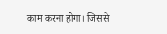काम करना होगा। जिससे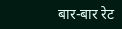बार-बार रेट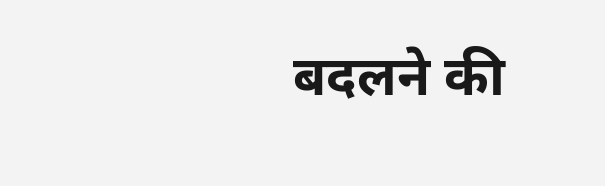बदलने की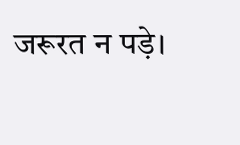जरूरत न पड़े।